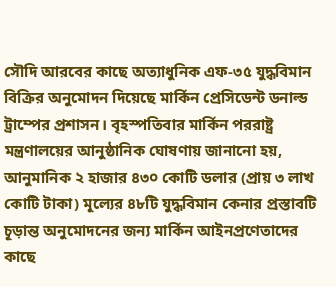সৌদি আরবের কাছে অত্যাধুনিক এফ-৩৫ যুদ্ধবিমান বিক্রির অনুমোদন দিয়েছে মার্কিন প্রেসিডেন্ট ডনাল্ড ট্রাম্পের প্রশাসন। বৃহস্পতিবার মার্কিন পররাষ্ট্র মন্ত্রণালয়ের আনুষ্ঠানিক ঘোষণায় জানানো হয়, আনুমানিক ২ হাজার ৪৩০ কোটি ডলার (প্রায় ৩ লাখ কোটি টাকা) মূল্যের ৪৮টি যুদ্ধবিমান কেনার প্রস্তাবটি চূড়ান্ত অনুমোদনের জন্য মার্কিন আইনপ্রণেতাদের কাছে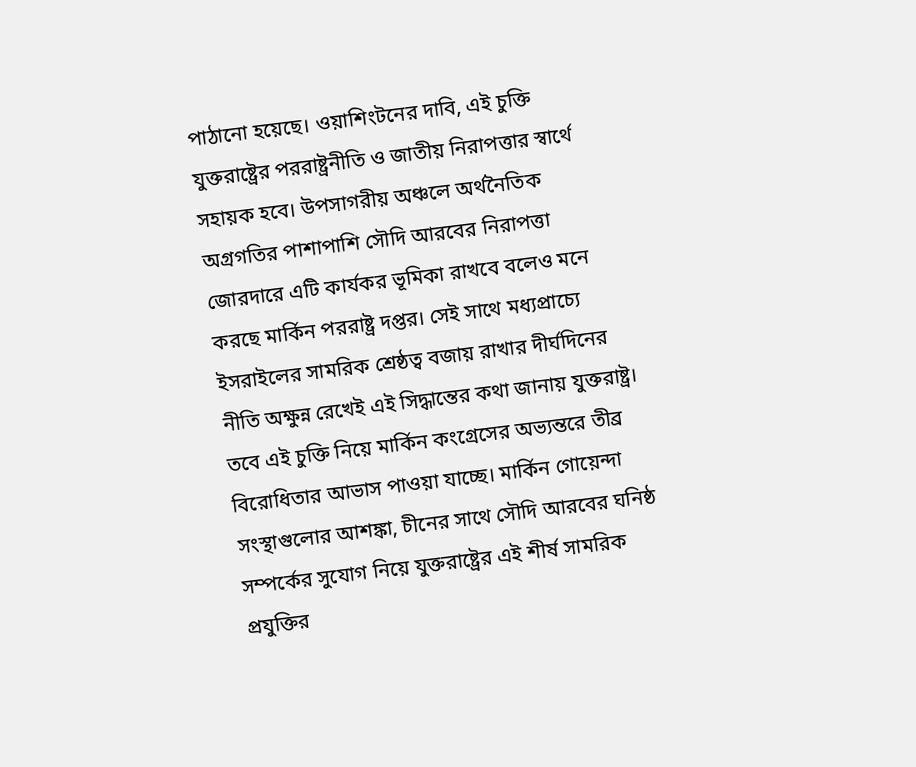পাঠানো হয়েছে। ওয়াশিংটনের দাবি, এই চুক্তি যুক্তরাষ্ট্রের পররাষ্ট্রনীতি ও জাতীয় নিরাপত্তার স্বার্থে সহায়ক হবে। উপসাগরীয় অঞ্চলে অর্থনৈতিক অগ্রগতির পাশাপাশি সৌদি আরবের নিরাপত্তা জোরদারে এটি কার্যকর ভূমিকা রাখবে বলেও মনে করছে মার্কিন পররাষ্ট্র দপ্তর। সেই সাথে মধ্যপ্রাচ্যে ইসরাইলের সামরিক শ্রেষ্ঠত্ব বজায় রাখার দীর্ঘদিনের নীতি অক্ষুন্ন রেখেই এই সিদ্ধান্তের কথা জানায় যুক্তরাষ্ট্র।
তবে এই চুক্তি নিয়ে মার্কিন কংগ্রেসের অভ্যন্তরে তীব্র বিরোধিতার আভাস পাওয়া যাচ্ছে। মার্কিন গোয়েন্দা সংস্থাগুলোর আশঙ্কা, চীনের সাথে সৌদি আরবের ঘনিষ্ঠ সম্পর্কের সুযোগ নিয়ে যুক্তরাষ্ট্রের এই শীর্ষ সামরিক প্রযুক্তির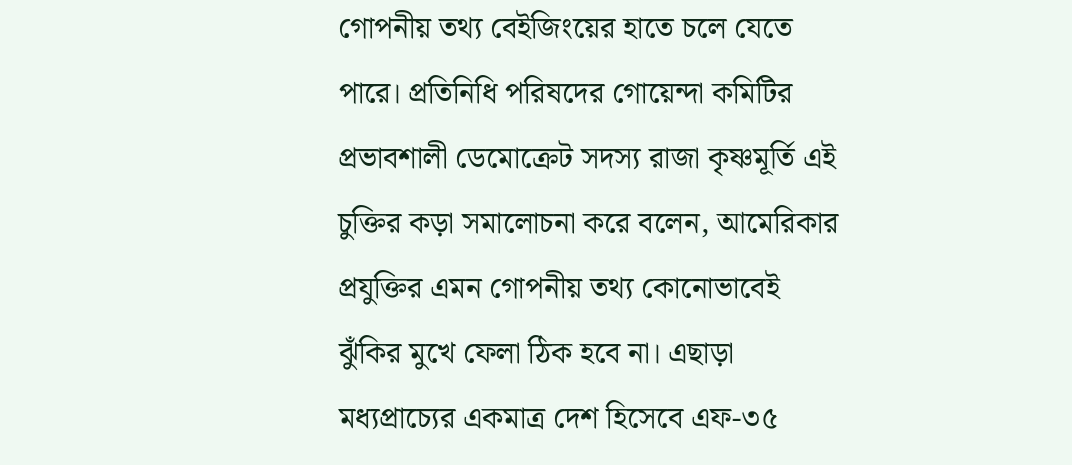গোপনীয় তথ্য বেইজিংয়ের হাতে চলে যেতে পারে। প্রতিনিধি পরিষদের গোয়েন্দা কমিটির প্রভাবশালী ডেমোক্রেট সদস্য রাজা কৃষ্ণমূর্তি এই চুক্তির কড়া সমালোচনা করে বলেন, আমেরিকার প্রযুক্তির এমন গোপনীয় তথ্য কোনোভাবেই ঝুঁকির মুখে ফেলা ঠিক হবে না। এছাড়া মধ্যপ্রাচ্যের একমাত্র দেশ হিসেবে এফ-৩৫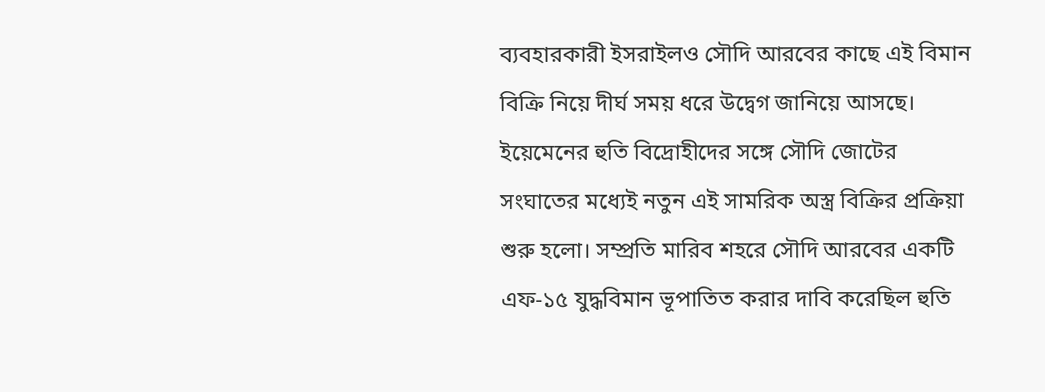ব্যবহারকারী ইসরাইলও সৌদি আরবের কাছে এই বিমান বিক্রি নিয়ে দীর্ঘ সময় ধরে উদ্বেগ জানিয়ে আসছে। ইয়েমেনের হুতি বিদ্রোহীদের সঙ্গে সৌদি জোটের সংঘাতের মধ্যেই নতুন এই সামরিক অস্ত্র বিক্রির প্রক্রিয়া শুরু হলো। সম্প্রতি মারিব শহরে সৌদি আরবের একটি এফ-১৫ যুদ্ধবিমান ভূপাতিত করার দাবি করেছিল হুতি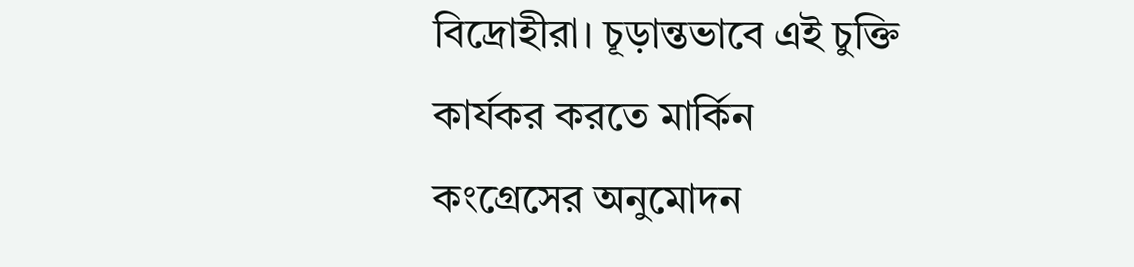বিদ্রোহীরা। চূড়ান্তভাবে এই চুক্তি কার্যকর করতে মার্কিন কংগ্রেসের অনুমোদন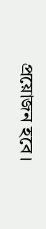প্রয়োজন হবে।